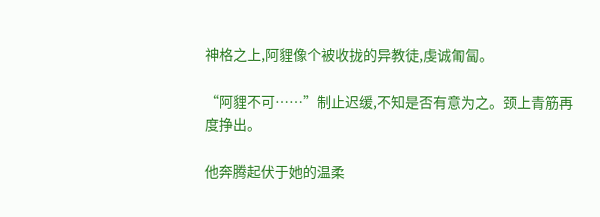神格之上,阿貍像个被收拢的异教徒,虔诚匍匐。

“阿貍不可……”制止迟缓,不知是否有意为之。颈上青筋再度挣出。

他奔腾起伏于她的温柔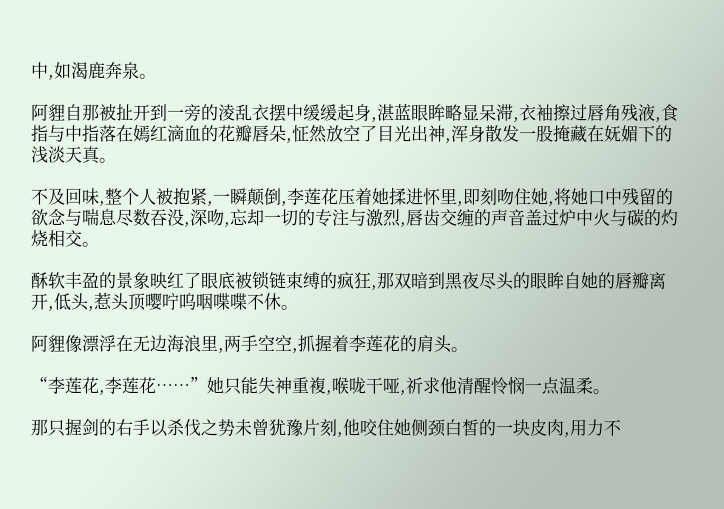中,如渴鹿奔泉。

阿貍自那被扯开到一旁的淩乱衣摆中缓缓起身,湛蓝眼眸略显呆滞,衣袖擦过唇角残液,食指与中指落在嫣红滴血的花瓣唇朵,怔然放空了目光出神,浑身散发一股掩藏在妩媚下的浅淡天真。

不及回味,整个人被抱紧,一瞬颠倒,李莲花压着她揉进怀里,即刻吻住她,将她口中残留的欲念与喘息尽数吞没,深吻,忘却一切的专注与激烈,唇齿交缠的声音盖过炉中火与碳的灼烧相交。

酥软丰盈的景象映红了眼底被锁链束缚的疯狂,那双暗到黑夜尽头的眼眸自她的唇瓣离开,低头,惹头顶嘤咛呜咽喋喋不休。

阿貍像漂浮在无边海浪里,两手空空,抓握着李莲花的肩头。

“李莲花,李莲花……”她只能失神重複,喉咙干哑,祈求他清醒怜悯一点温柔。

那只握剑的右手以杀伐之势未曾犹豫片刻,他咬住她侧颈白皙的一块皮肉,用力不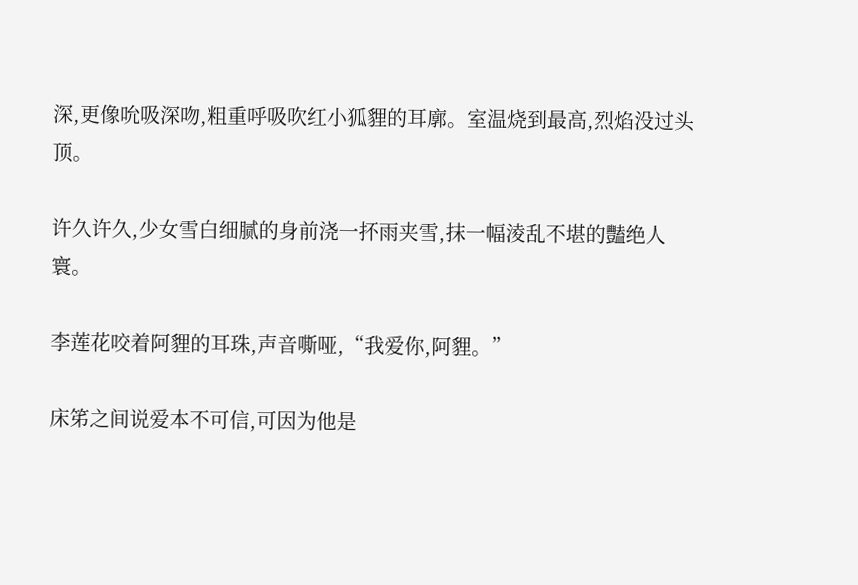深,更像吮吸深吻,粗重呼吸吹红小狐貍的耳廓。室温烧到最高,烈焰没过头顶。

许久许久,少女雪白细腻的身前浇一抔雨夹雪,抹一幅淩乱不堪的豔绝人寰。

李莲花咬着阿貍的耳珠,声音嘶哑,“我爱你,阿貍。”

床笫之间说爱本不可信,可因为他是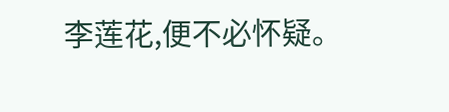李莲花,便不必怀疑。